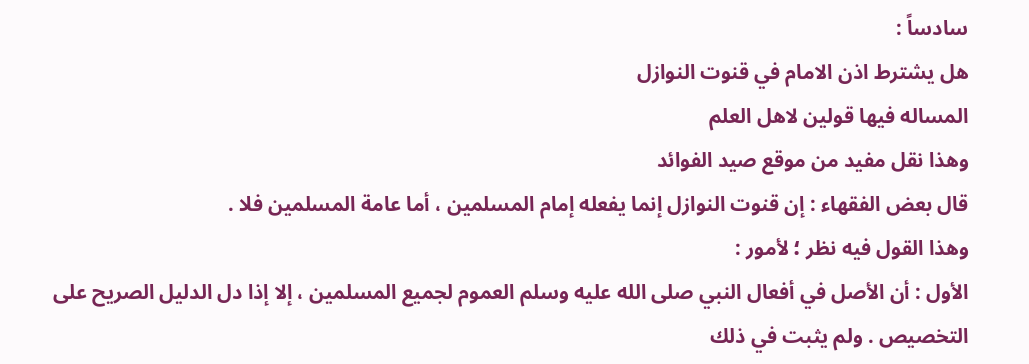سادساً :
هل يشترط اذن الامام في قنوت النوازل
المساله فيها قولين لاهل العلم
وهذا نقل مفيد من موقع صيد الفوائد
قال بعض الفقهاء : إن قنوت النوازل إنما يفعله إمام المسلمين ، أما عامة المسلمين فلا .
وهذا القول فيه نظر ؛ لأمور :
الأول : أن الأصل في أفعال النبي صلى الله عليه وسلم العموم لجميع المسلمين ، إلا إذا دل الدليل الصريح على التخصيص . ولم يثبت في ذلك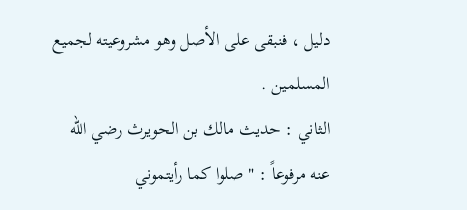دليل ، فنبقى على الأصل وهو مشروعيته لجميع المسلمين .
الثاني : حديث مالك بن الحويرث رضي الله عنه مرفوعاً : " صلوا كما رأيتموني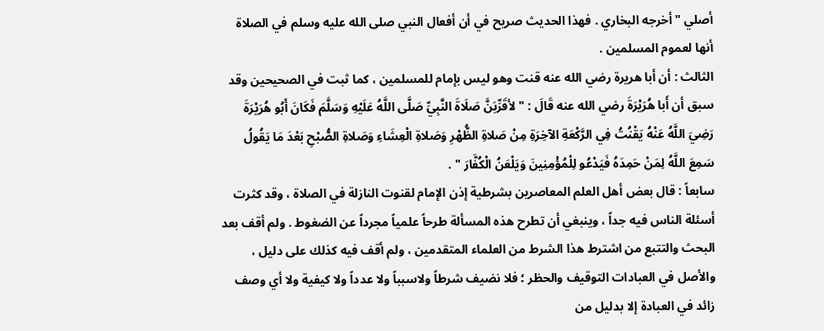أصلي " أخرجه البخاري . فهذا الحديث صريح في أن أفعال النبي صلى الله عليه وسلم في الصلاة أنها لعموم المسلمين .
الثالث : أن أبا هريرة رضي الله عنه قنت وهو ليس بإمام للمسلمين ، كما ثبت في الصحيحين وقد سبق أن أَبا هُرَيْرَةَ رضي الله عنه قَالَ : " لأقَرِّبَنَّ صَلَاةَ النَّبِيِّ صَلَّى اللَّهُ عَلَيْهِ وَسَلَّمَ فَكَانَ أَبُو هُرَيْرَةَ رَضِيَ اللَّهُ عَنْهُ يَقْنُتُ فِي الرَّكْعَةِ الآخِرَةِ مِنْ صَلاةِ الظُّهْرِ وَصَلاةِ الْعِشَاءِ وَصَلاةِ الصُّبْحِ بَعْدَ مَا يَقُولُ سَمِعَ اللَّهُ لِمَنْ حَمِدَهُ فَيَدْعُو لِلْمُؤْمِنِينَ وَيَلْعَنُ الْكُفَّارَ " .
سابعاً : قال بعض أهل العلم المعاصرين بشرطية إذن الإمام لقنوت النازلة في الصلاة ، وقد كثرت أسئلة الناس فيه جداً ، وينبغي أن تطرح هذه المسألة طرحاً علمياً مجرداً عن الضغوط . ولم أقف بعد البحث والتتبع من اشترط هذا الشرط من العلماء المتقدمين ، ولم أقف فيه كذلك على دليل ، والأصل في العبادات التوقيف والحظر ؛ فلا نضيف شرطاً ولاسبباً ولا عدداً ولا كيفية ولا أي وصف زائد في العبادة إلا بدليل من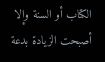الكتاب أو السنة وإلا أصبحت الزيادة بدعة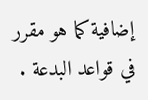إضافية كما هو مقرر في قواعد البدعة .